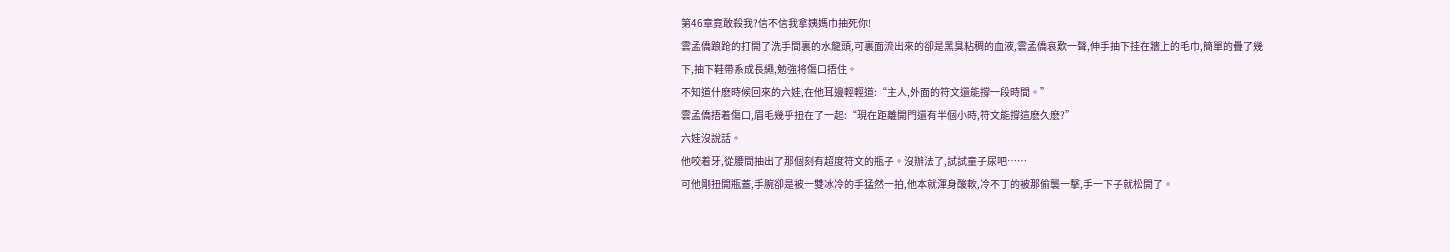第46章竟敢殺我?信不信我拿姨媽巾抽死你!
雲孟僑踉跄的打開了洗手間裏的水龍頭,可裏面流出來的卻是黑臭粘稠的血液,雲孟僑哀歎一聲,伸手抽下挂在牆上的毛巾,簡單的疊了幾下,抽下鞋帶系成長繩,勉強将傷口捂住。
不知道什麽時候回來的六娃,在他耳邊輕輕道:“主人,外面的符文還能撐一段時間。”
雲孟僑捂着傷口,眉毛幾乎扭在了一起:“現在距離開門還有半個小時,符文能撐這麽久麽?”
六娃沒說話。
他咬着牙,從腰間抽出了那個刻有超度符文的瓶子。沒辦法了,試試童子尿吧……
可他剛扭開瓶蓋,手腕卻是被一雙冰冷的手猛然一拍,他本就渾身酸軟,冷不丁的被那偷襲一擊,手一下子就松開了。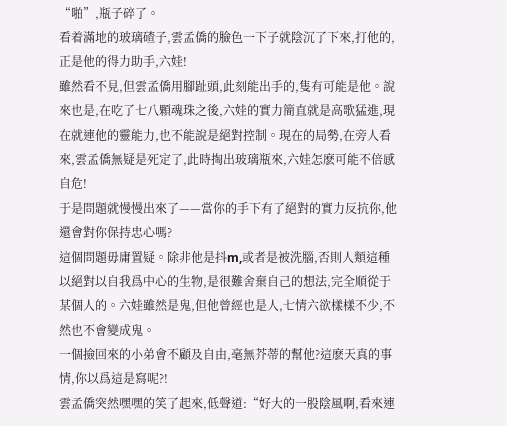“啪”,瓶子碎了。
看着滿地的玻璃碴子,雲孟僑的臉色一下子就陰沉了下來,打他的,正是他的得力助手,六娃!
雖然看不見,但雲孟僑用腳趾頭,此刻能出手的,隻有可能是他。說來也是,在吃了七八顆魂珠之後,六娃的實力簡直就是高歌猛進,現在就連他的靈能力,也不能說是絕對控制。現在的局勢,在旁人看來,雲孟僑無疑是死定了,此時掏出玻璃瓶來,六娃怎麽可能不倍感自危!
于是問題就慢慢出來了——當你的手下有了絕對的實力反抗你,他還會對你保持忠心嗎?
這個問題毋庸置疑。除非他是抖m,或者是被洗腦,否則人類這種以絕對以自我爲中心的生物,是很難舍棄自己的想法,完全順從于某個人的。六娃雖然是鬼,但他曾經也是人,七情六欲樣樣不少,不然也不會變成鬼。
一個撿回來的小弟會不顧及自由,毫無芥蒂的幫他?這麽天真的事情,你以爲這是寫呢?!
雲孟僑突然嘿嘿的笑了起來,低聲道:“好大的一股陰風啊,看來連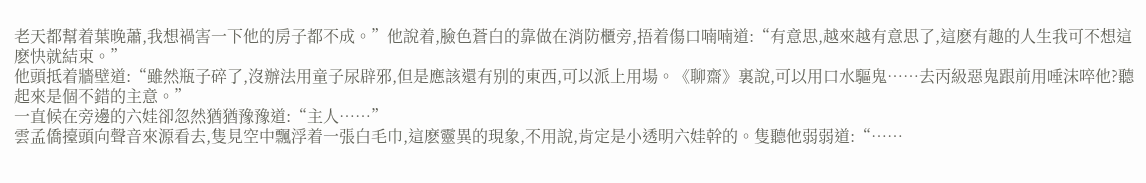老天都幫着葉晚蕭,我想禍害一下他的房子都不成。”他說着,臉色蒼白的靠做在消防櫃旁,捂着傷口喃喃道:“有意思,越來越有意思了,這麽有趣的人生我可不想這麽快就結束。”
他頭抵着牆壁道:“雖然瓶子碎了,沒辦法用童子尿辟邪,但是應該還有别的東西,可以派上用場。《聊齋》裏說,可以用口水驅鬼……去丙級惡鬼跟前用唾沫啐他?聽起來是個不錯的主意。”
一直候在旁邊的六娃卻忽然猶猶豫豫道:“主人……”
雲孟僑擡頭向聲音來源看去,隻見空中飄浮着一張白毛巾,這麽靈異的現象,不用說,肯定是小透明六娃幹的。隻聽他弱弱道:“……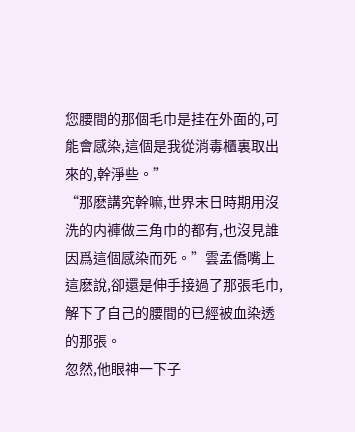您腰間的那個毛巾是挂在外面的,可能會感染,這個是我從消毒櫃裏取出來的,幹淨些。”
“那麽講究幹嘛,世界末日時期用沒洗的内褲做三角巾的都有,也沒見誰因爲這個感染而死。”雲孟僑嘴上這麽說,卻還是伸手接過了那張毛巾,解下了自己的腰間的已經被血染透的那張。
忽然,他眼神一下子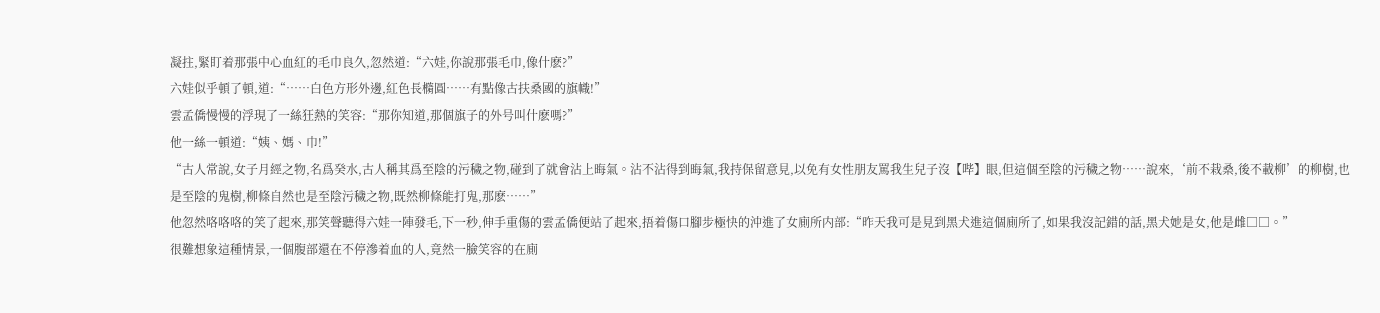凝拄,緊盯着那張中心血紅的毛巾良久,忽然道:“六娃,你說那張毛巾,像什麽?”
六娃似乎頓了頓,道:“……白色方形外邊,紅色長橢圓……有點像古扶桑國的旗幟!”
雲孟僑慢慢的浮現了一絲狂熱的笑容:“那你知道,那個旗子的外号叫什麽嗎?”
他一絲一頓道:“姨、媽、巾!”
“古人常說,女子月經之物,名爲癸水,古人稱其爲至陰的污穢之物,碰到了就會沾上晦氣。沾不沾得到晦氣,我持保留意見,以免有女性朋友罵我生兒子沒【哔】眼,但這個至陰的污穢之物……說來,‘前不栽桑,後不載柳’的柳樹,也是至陰的鬼樹,柳條自然也是至陰污穢之物,既然柳條能打鬼,那麽……”
他忽然咯咯咯的笑了起來,那笑聲聽得六娃一陣發毛,下一秒,伸手重傷的雲孟僑便站了起來,捂着傷口腳步極快的沖進了女廁所内部:“昨天我可是見到黑犬進這個廁所了,如果我沒記錯的話,黑犬她是女,他是雌□□。”
很難想象這種情景,一個腹部還在不停滲着血的人,竟然一臉笑容的在廁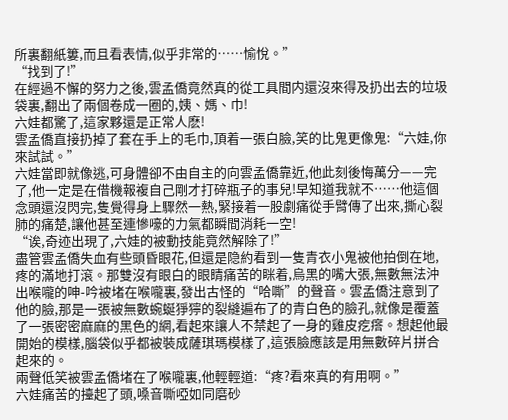所裏翻紙簍,而且看表情,似乎非常的……愉悅。”
“找到了!”
在經過不懈的努力之後,雲孟僑竟然真的從工具間内還沒來得及扔出去的垃圾袋裏,翻出了兩個卷成一圈的,姨、媽、巾!
六娃都驚了,這家夥還是正常人麽!
雲孟僑直接扔掉了套在手上的毛巾,頂着一張白臉,笑的比鬼更像鬼:“六娃,你來試試。”
六娃當即就像逃,可身體卻不由自主的向雲孟僑靠近,他此刻後悔萬分——完了,他一定是在借機報複自己剛才打碎瓶子的事兒!早知道我就不……他這個念頭還沒閃完,隻覺得身上驟然一熱,緊接着一股劇痛從手臂傳了出來,撕心裂肺的痛楚,讓他甚至連慘嚎的力氣都瞬間消耗一空!
“诶,奇迹出現了,六娃的被動技能竟然解除了!”
盡管雲孟僑失血有些頭昏眼花,但還是隐約看到一隻青衣小鬼被他拍倒在地,疼的滿地打滾。那雙沒有眼白的眼睛痛苦的眯着,烏黑的嘴大張,無數無法沖出喉嚨的呻-吟被堵在喉嚨裏,發出古怪的“哈嘶”的聲音。雲孟僑注意到了他的臉,那是一張被無數蜿蜒猙獰的裂縫遍布了的青白色的臉孔,就像是覆蓋了一張密密麻麻的黑色的網,看起來讓人不禁起了一身的雞皮疙瘩。想起他最開始的模樣,腦袋似乎都被裝成薩琪瑪模樣了,這張臉應該是用無數碎片拼合起來的。
兩聲低笑被雲孟僑堵在了喉嚨裏,他輕輕道:“疼?看來真的有用啊。”
六娃痛苦的擡起了頭,嗓音嘶啞如同磨砂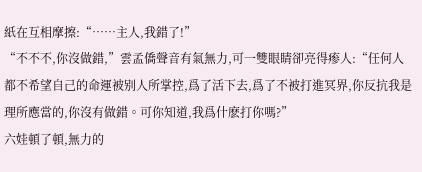紙在互相摩擦:“……主人,我錯了!”
“不不不,你沒做錯,”雲孟僑聲音有氣無力,可一雙眼睛卻亮得瘆人:“任何人都不希望自己的命運被别人所掌控,爲了活下去,爲了不被打進冥界,你反抗我是理所應當的,你沒有做錯。可你知道,我爲什麽打你嗎?”
六娃頓了頓,無力的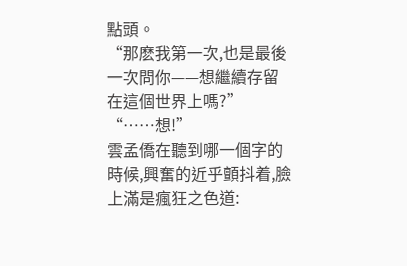點頭。
“那麽我第一次,也是最後一次問你——想繼續存留在這個世界上嗎?”
“……想!”
雲孟僑在聽到哪一個字的時候,興奮的近乎顫抖着,臉上滿是瘋狂之色道: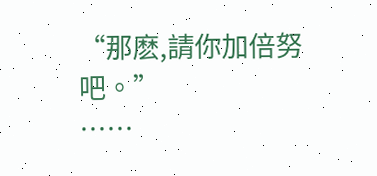“那麽,請你加倍努吧。”
……